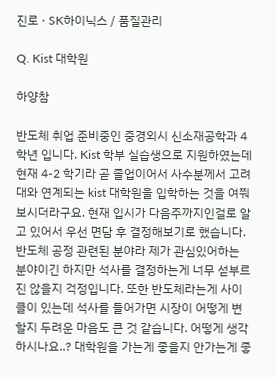진로 · SK하이닉스 / 품질관리

Q. Kist 대학원

하양참

반도체 취업 준비중인 중경외시 신소재공학과 4학년 입니다. Kist 학부 실습생으로 지원하였는데 현재 4-2 학기라 곧 졸업이어서 사수분께서 고려대와 연계되는 kist 대학원을 입학하는 것을 여쭤보시더라구요. 현재 입시가 다음주까지인걸로 알고 있어서 우선 면담 후 결정해보기로 했습니다. 반도체 공정 관련된 분야라 제가 관심있어하는 분야이긴 하지만 석사를 결정하는게 너무 섣부르진 않을지 걱정입니다. 또한 반도체라는게 사이클이 있는데 석사를 들어가면 시장이 어떻게 변할지 두려운 마음도 큰 것 같습니다. 어떻게 생각하시나요..? 대학원을 가는게 좋을지 안가는게 좋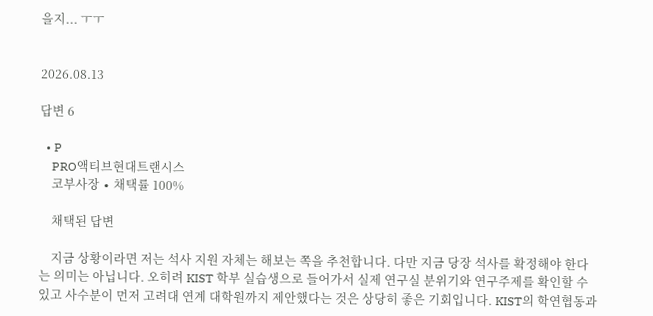을지... ㅜㅜ


2026.08.13

답변 6

  • P
    PRO액티브현대트랜시스
    코부사장 ∙ 채택률 100%

    채택된 답변

    지금 상황이라면 저는 석사 지원 자체는 해보는 쪽을 추천합니다. 다만 지금 당장 석사를 확정해야 한다는 의미는 아닙니다. 오히려 KIST 학부 실습생으로 들어가서 실제 연구실 분위기와 연구주제를 확인할 수 있고 사수분이 먼저 고려대 연계 대학원까지 제안했다는 것은 상당히 좋은 기회입니다. KIST의 학연협동과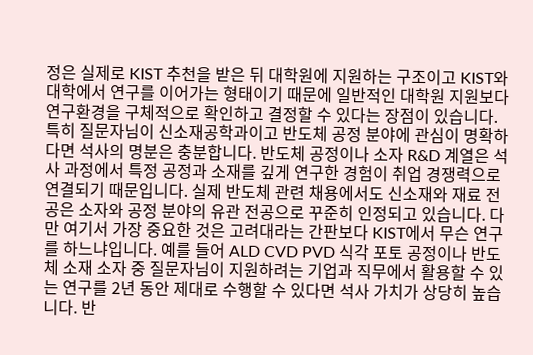정은 실제로 KIST 추천을 받은 뒤 대학원에 지원하는 구조이고 KIST와 대학에서 연구를 이어가는 형태이기 때문에 일반적인 대학원 지원보다 연구환경을 구체적으로 확인하고 결정할 수 있다는 장점이 있습니다. 특히 질문자님이 신소재공학과이고 반도체 공정 분야에 관심이 명확하다면 석사의 명분은 충분합니다. 반도체 공정이나 소자 R&D 계열은 석사 과정에서 특정 공정과 소재를 깊게 연구한 경험이 취업 경쟁력으로 연결되기 때문입니다. 실제 반도체 관련 채용에서도 신소재와 재료 전공은 소자와 공정 분야의 유관 전공으로 꾸준히 인정되고 있습니다. 다만 여기서 가장 중요한 것은 고려대라는 간판보다 KIST에서 무슨 연구를 하느냐입니다. 예를 들어 ALD CVD PVD 식각 포토 공정이나 반도체 소재 소자 중 질문자님이 지원하려는 기업과 직무에서 활용할 수 있는 연구를 2년 동안 제대로 수행할 수 있다면 석사 가치가 상당히 높습니다. 반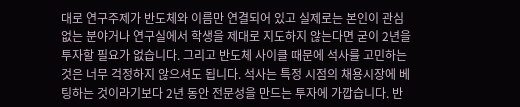대로 연구주제가 반도체와 이름만 연결되어 있고 실제로는 본인이 관심 없는 분야거나 연구실에서 학생을 제대로 지도하지 않는다면 굳이 2년을 투자할 필요가 없습니다. 그리고 반도체 사이클 때문에 석사를 고민하는 것은 너무 걱정하지 않으셔도 됩니다. 석사는 특정 시점의 채용시장에 베팅하는 것이라기보다 2년 동안 전문성을 만드는 투자에 가깝습니다. 반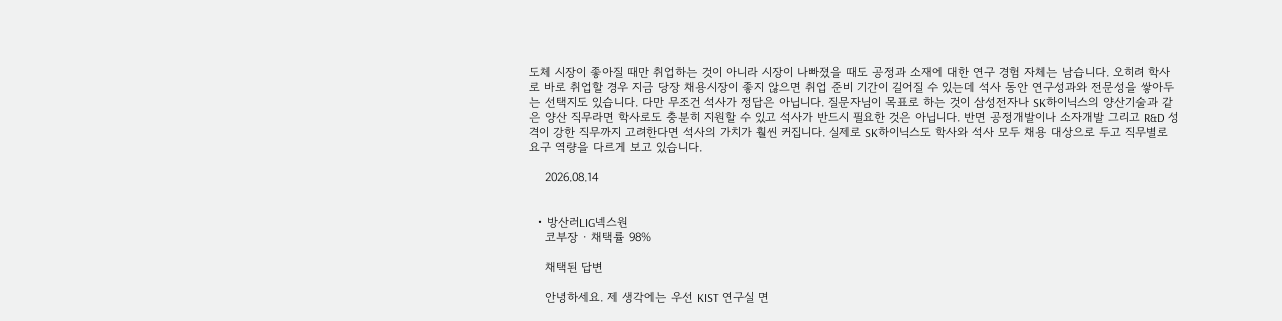도체 시장이 좋아질 때만 취업하는 것이 아니라 시장이 나빠졌을 때도 공정과 소재에 대한 연구 경험 자체는 남습니다. 오히려 학사로 바로 취업할 경우 지금 당장 채용시장이 좋지 않으면 취업 준비 기간이 길어질 수 있는데 석사 동안 연구성과와 전문성을 쌓아두는 선택지도 있습니다. 다만 무조건 석사가 정답은 아닙니다. 질문자님이 목표로 하는 것이 삼성전자나 SK하이닉스의 양산기술과 같은 양산 직무라면 학사로도 충분히 지원할 수 있고 석사가 반드시 필요한 것은 아닙니다. 반면 공정개발이나 소자개발 그리고 R&D 성격이 강한 직무까지 고려한다면 석사의 가치가 훨씬 커집니다. 실제로 SK하이닉스도 학사와 석사 모두 채용 대상으로 두고 직무별로 요구 역량을 다르게 보고 있습니다.

    2026.08.14


  • 방산러LIG넥스원
    코부장 ∙ 채택률 98%

    채택된 답변

    안녕하세요. 제 생각에는 우선 KIST 연구실 면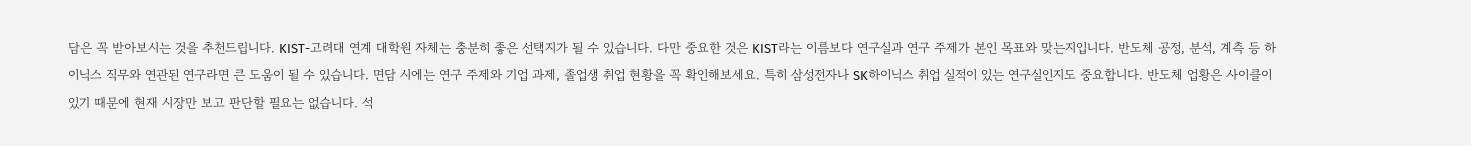담은 꼭 받아보시는 것을 추천드립니다. KIST-고려대 연계 대학원 자체는 충분히 좋은 선택지가 될 수 있습니다. 다만 중요한 것은 KIST라는 이름보다 연구실과 연구 주제가 본인 목표와 맞는지입니다. 반도체 공정, 분석, 계측 등 하이닉스 직무와 연관된 연구라면 큰 도움이 될 수 있습니다. 면담 시에는 연구 주제와 기업 과제, 졸업생 취업 현황을 꼭 확인해보세요. 특히 삼성전자나 SK하이닉스 취업 실적이 있는 연구실인지도 중요합니다. 반도체 업황은 사이클이 있기 때문에 현재 시장만 보고 판단할 필요는 없습니다. 석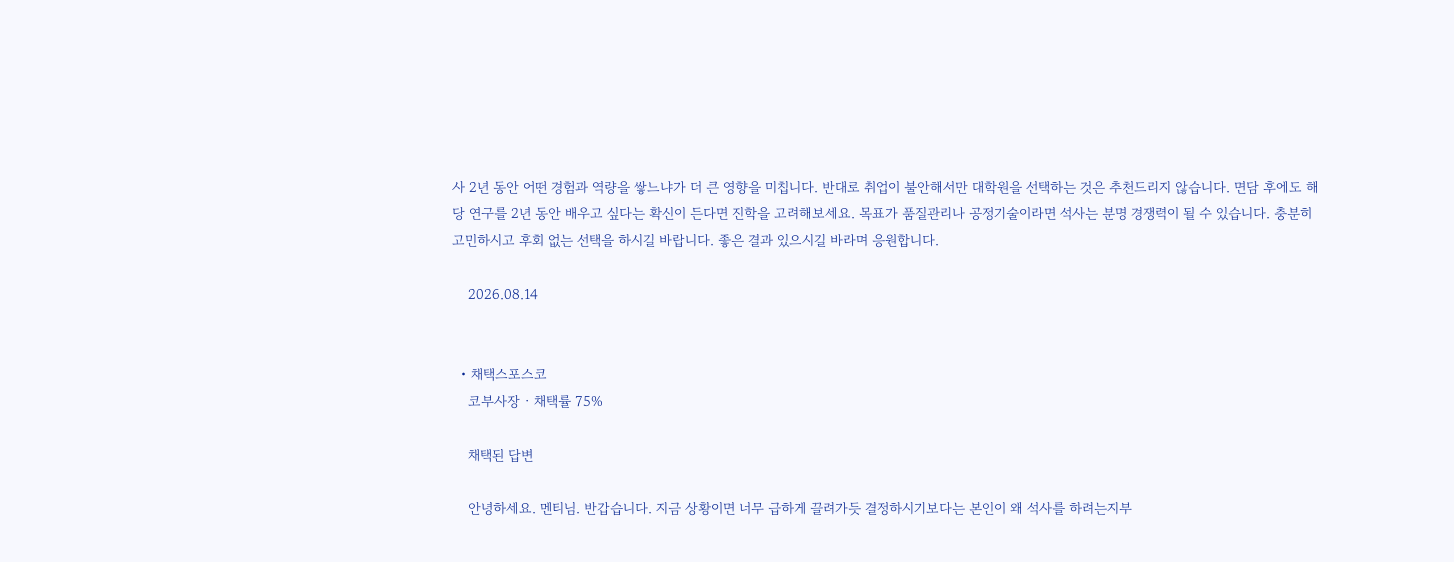사 2년 동안 어떤 경험과 역량을 쌓느냐가 더 큰 영향을 미칩니다. 반대로 취업이 불안해서만 대학원을 선택하는 것은 추천드리지 않습니다. 면담 후에도 해당 연구를 2년 동안 배우고 싶다는 확신이 든다면 진학을 고려해보세요. 목표가 품질관리나 공정기술이라면 석사는 분명 경쟁력이 될 수 있습니다. 충분히 고민하시고 후회 없는 선택을 하시길 바랍니다. 좋은 결과 있으시길 바라며 응원합니다.

    2026.08.14


  • 채택스포스코
    코부사장 ∙ 채택률 75%

    채택된 답변

    안녕하세요. 멘티님. 반갑습니다. 지금 상황이면 너무 급하게 끌려가듯 결정하시기보다는 본인이 왜 석사를 하려는지부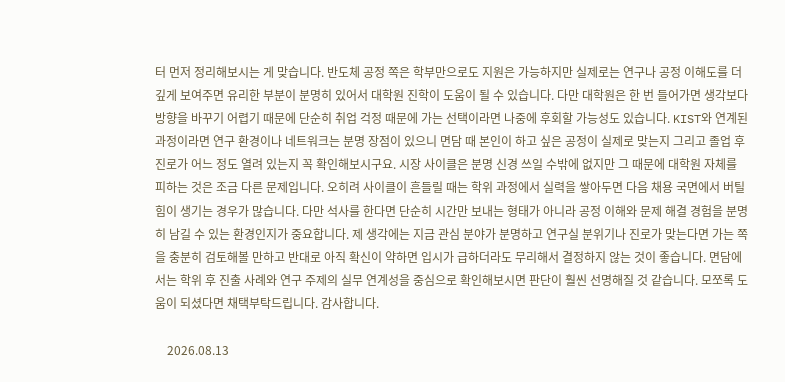터 먼저 정리해보시는 게 맞습니다. 반도체 공정 쪽은 학부만으로도 지원은 가능하지만 실제로는 연구나 공정 이해도를 더 깊게 보여주면 유리한 부분이 분명히 있어서 대학원 진학이 도움이 될 수 있습니다. 다만 대학원은 한 번 들어가면 생각보다 방향을 바꾸기 어렵기 때문에 단순히 취업 걱정 때문에 가는 선택이라면 나중에 후회할 가능성도 있습니다. KIST와 연계된 과정이라면 연구 환경이나 네트워크는 분명 장점이 있으니 면담 때 본인이 하고 싶은 공정이 실제로 맞는지 그리고 졸업 후 진로가 어느 정도 열려 있는지 꼭 확인해보시구요. 시장 사이클은 분명 신경 쓰일 수밖에 없지만 그 때문에 대학원 자체를 피하는 것은 조금 다른 문제입니다. 오히려 사이클이 흔들릴 때는 학위 과정에서 실력을 쌓아두면 다음 채용 국면에서 버틸 힘이 생기는 경우가 많습니다. 다만 석사를 한다면 단순히 시간만 보내는 형태가 아니라 공정 이해와 문제 해결 경험을 분명히 남길 수 있는 환경인지가 중요합니다. 제 생각에는 지금 관심 분야가 분명하고 연구실 분위기나 진로가 맞는다면 가는 쪽을 충분히 검토해볼 만하고 반대로 아직 확신이 약하면 입시가 급하더라도 무리해서 결정하지 않는 것이 좋습니다. 면담에서는 학위 후 진출 사례와 연구 주제의 실무 연계성을 중심으로 확인해보시면 판단이 훨씬 선명해질 것 같습니다. 모쪼록 도움이 되셨다면 채택부탁드립니다. 감사합니다.

    2026.08.13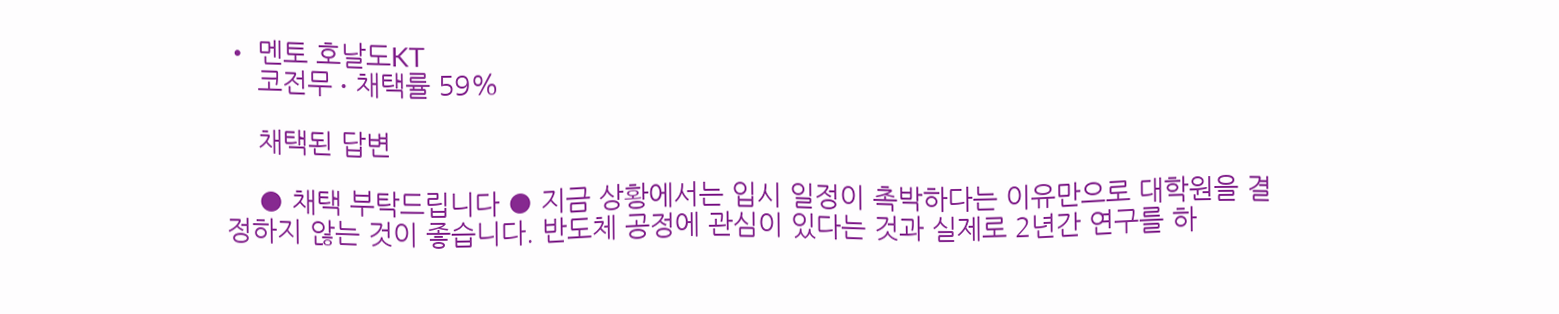• 멘토 호날도KT
    코전무 ∙ 채택률 59%

    채택된 답변

    ● 채택 부탁드립니다 ● 지금 상황에서는 입시 일정이 촉박하다는 이유만으로 대학원을 결정하지 않는 것이 좋습니다. 반도체 공정에 관심이 있다는 것과 실제로 2년간 연구를 하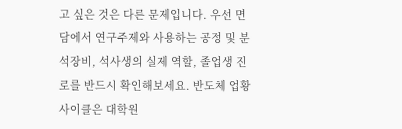고 싶은 것은 다른 문제입니다. 우선 면담에서 연구주제와 사용하는 공정 및 분석장비, 석사생의 실제 역할, 졸업생 진로를 반드시 확인해보세요. 반도체 업황 사이클은 대학원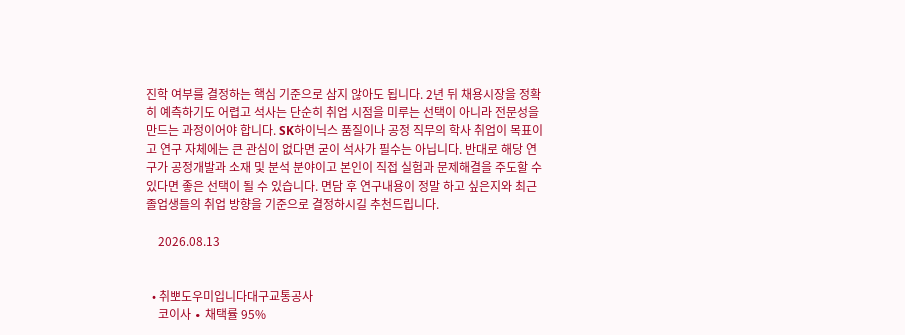진학 여부를 결정하는 핵심 기준으로 삼지 않아도 됩니다. 2년 뒤 채용시장을 정확히 예측하기도 어렵고 석사는 단순히 취업 시점을 미루는 선택이 아니라 전문성을 만드는 과정이어야 합니다. SK하이닉스 품질이나 공정 직무의 학사 취업이 목표이고 연구 자체에는 큰 관심이 없다면 굳이 석사가 필수는 아닙니다. 반대로 해당 연구가 공정개발과 소재 및 분석 분야이고 본인이 직접 실험과 문제해결을 주도할 수 있다면 좋은 선택이 될 수 있습니다. 면담 후 연구내용이 정말 하고 싶은지와 최근 졸업생들의 취업 방향을 기준으로 결정하시길 추천드립니다.

    2026.08.13


  • 취뽀도우미입니다대구교통공사
    코이사 ∙ 채택률 95%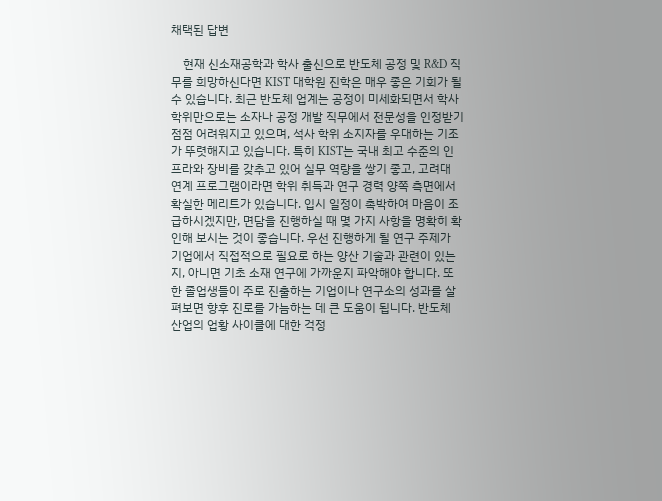채택된 답변

    현재 신소재공학과 학사 출신으로 반도체 공정 및 R&D 직무를 희망하신다면 KIST 대학원 진학은 매우 좋은 기회가 될 수 있습니다. 최근 반도체 업계는 공정이 미세화되면서 학사 학위만으로는 소자나 공정 개발 직무에서 전문성을 인정받기 점점 어려워지고 있으며, 석사 학위 소지자를 우대하는 기조가 뚜렷해지고 있습니다. 특히 KIST는 국내 최고 수준의 인프라와 장비를 갖추고 있어 실무 역량을 쌓기 좋고, 고려대 연계 프로그램이라면 학위 취득과 연구 경력 양쪽 측면에서 확실한 메리트가 있습니다. 입시 일정이 촉박하여 마음이 조급하시겠지만, 면담을 진행하실 때 몇 가지 사항을 명확히 확인해 보시는 것이 좋습니다. 우선 진행하게 될 연구 주제가 기업에서 직접적으로 필요로 하는 양산 기술과 관련이 있는지, 아니면 기초 소재 연구에 가까운지 파악해야 합니다. 또한 졸업생들이 주로 진출하는 기업이나 연구소의 성과를 살펴보면 향후 진로를 가늠하는 데 큰 도움이 됩니다. 반도체 산업의 업황 사이클에 대한 걱정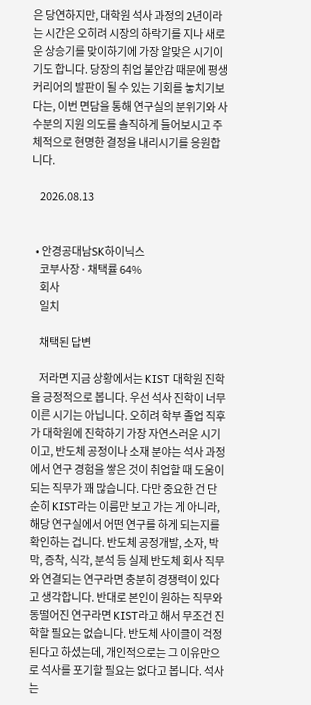은 당연하지만, 대학원 석사 과정의 2년이라는 시간은 오히려 시장의 하락기를 지나 새로운 상승기를 맞이하기에 가장 알맞은 시기이기도 합니다. 당장의 취업 불안감 때문에 평생 커리어의 발판이 될 수 있는 기회를 놓치기보다는, 이번 면담을 통해 연구실의 분위기와 사수분의 지원 의도를 솔직하게 들어보시고 주체적으로 현명한 결정을 내리시기를 응원합니다.

    2026.08.13


  • 안경공대남SK하이닉스
    코부사장 ∙ 채택률 64%
    회사
    일치

    채택된 답변

    저라면 지금 상황에서는 KIST 대학원 진학을 긍정적으로 봅니다. 우선 석사 진학이 너무 이른 시기는 아닙니다. 오히려 학부 졸업 직후가 대학원에 진학하기 가장 자연스러운 시기이고, 반도체 공정이나 소재 분야는 석사 과정에서 연구 경험을 쌓은 것이 취업할 때 도움이 되는 직무가 꽤 많습니다. 다만 중요한 건 단순히 KIST라는 이름만 보고 가는 게 아니라, 해당 연구실에서 어떤 연구를 하게 되는지를 확인하는 겁니다. 반도체 공정개발, 소자, 박막, 증착, 식각, 분석 등 실제 반도체 회사 직무와 연결되는 연구라면 충분히 경쟁력이 있다고 생각합니다. 반대로 본인이 원하는 직무와 동떨어진 연구라면 KIST라고 해서 무조건 진학할 필요는 없습니다. 반도체 사이클이 걱정된다고 하셨는데, 개인적으로는 그 이유만으로 석사를 포기할 필요는 없다고 봅니다. 석사는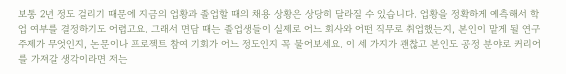보통 2년 정도 걸리기 때문에 지금의 업황과 졸업할 때의 채용 상황은 상당히 달라질 수 있습니다. 업황을 정확하게 예측해서 학업 여부를 결정하기도 어렵고요. 그래서 면담 때는 졸업생들이 실제로 어느 회사와 어떤 직무로 취업했는지, 본인이 맡게 될 연구 주제가 무엇인지, 논문이나 프로젝트 참여 기회가 어느 정도인지 꼭 물어보세요. 이 세 가지가 괜찮고 본인도 공정 분야로 커리어를 가져갈 생각이라면 저는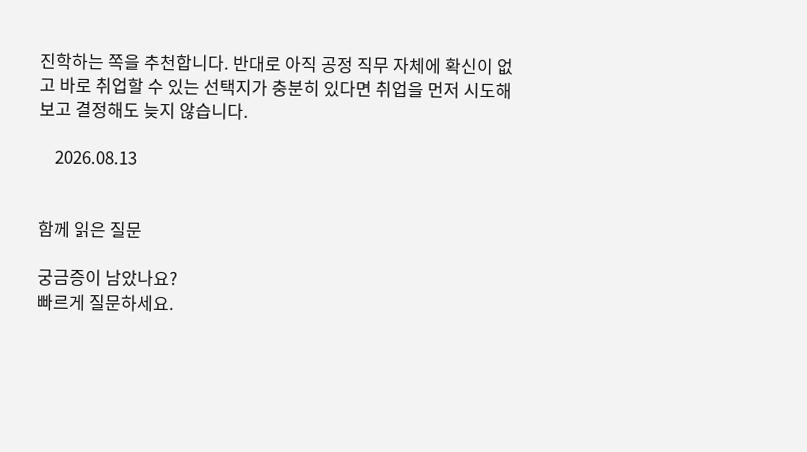진학하는 쪽을 추천합니다. 반대로 아직 공정 직무 자체에 확신이 없고 바로 취업할 수 있는 선택지가 충분히 있다면 취업을 먼저 시도해보고 결정해도 늦지 않습니다.

    2026.08.13


함께 읽은 질문

궁금증이 남았나요?
빠르게 질문하세요.